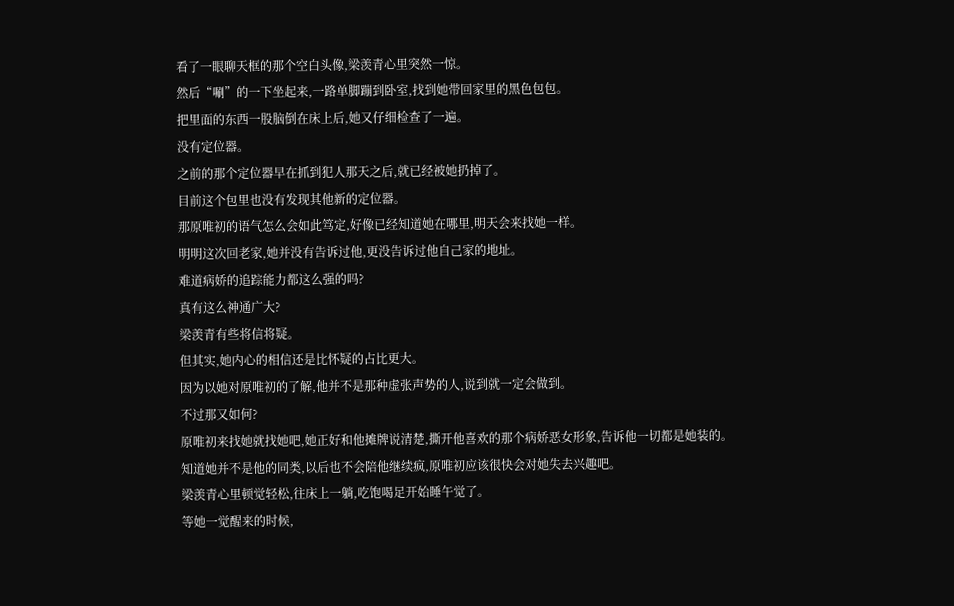看了一眼聊天框的那个空白头像,梁羡青心里突然一惊。
然后“唰”的一下坐起来,一路单脚蹦到卧室,找到她带回家里的黑色包包。
把里面的东西一股脑倒在床上后,她又仔细检查了一遍。
没有定位器。
之前的那个定位器早在抓到犯人那天之后,就已经被她扔掉了。
目前这个包里也没有发现其他新的定位器。
那原唯初的语气怎么会如此笃定,好像已经知道她在哪里,明天会来找她一样。
明明这次回老家,她并没有告诉过他,更没告诉过他自己家的地址。
难道病娇的追踪能力都这么强的吗?
真有这么神通广大?
梁羡青有些将信将疑。
但其实,她内心的相信还是比怀疑的占比更大。
因为以她对原唯初的了解,他并不是那种虚张声势的人,说到就一定会做到。
不过那又如何?
原唯初来找她就找她吧,她正好和他摊牌说清楚,撕开他喜欢的那个病娇恶女形象,告诉他一切都是她装的。
知道她并不是他的同类,以后也不会陪他继续疯,原唯初应该很快会对她失去兴趣吧。
梁羡青心里顿觉轻松,往床上一躺,吃饱喝足开始睡午觉了。
等她一觉醒来的时候,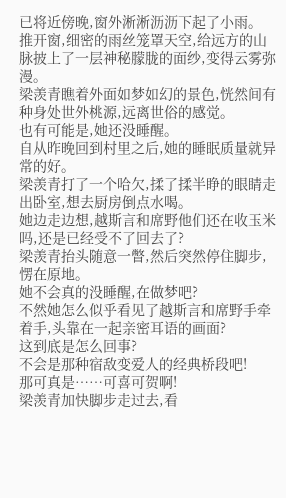已将近傍晚,窗外淅淅沥沥下起了小雨。
推开窗,细密的雨丝笼罩天空,给远方的山脉披上了一层神秘朦胧的面纱,变得云雾弥漫。
梁羡青瞧着外面如梦如幻的景色,恍然间有种身处世外桃源,远离世俗的感觉。
也有可能是,她还没睡醒。
自从昨晚回到村里之后,她的睡眠质量就异常的好。
梁羡青打了一个哈欠,揉了揉半睁的眼睛走出卧室,想去厨房倒点水喝。
她边走边想,越斯言和席野他们还在收玉米吗,还是已经受不了回去了?
梁羡青抬头随意一瞥,然后突然停住脚步,愣在原地。
她不会真的没睡醒,在做梦吧?
不然她怎么似乎看见了越斯言和席野手牵着手,头靠在一起亲密耳语的画面?
这到底是怎么回事?
不会是那种宿敌变爱人的经典桥段吧!
那可真是……可喜可贺啊!
梁羡青加快脚步走过去,看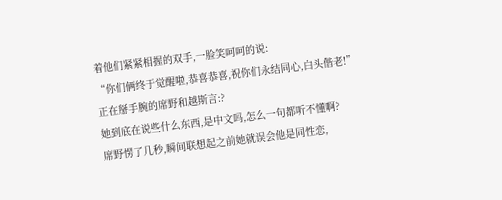着他们紧紧相握的双手,一脸笑呵呵的说:
“你们俩终于觉醒啦,恭喜恭喜,祝你们永结同心,白头偕老!”
正在掰手腕的席野和越斯言:?
她到底在说些什么东西,是中文吗,怎么一句都听不懂啊?
席野愣了几秒,瞬间联想起之前她就误会他是同性恋,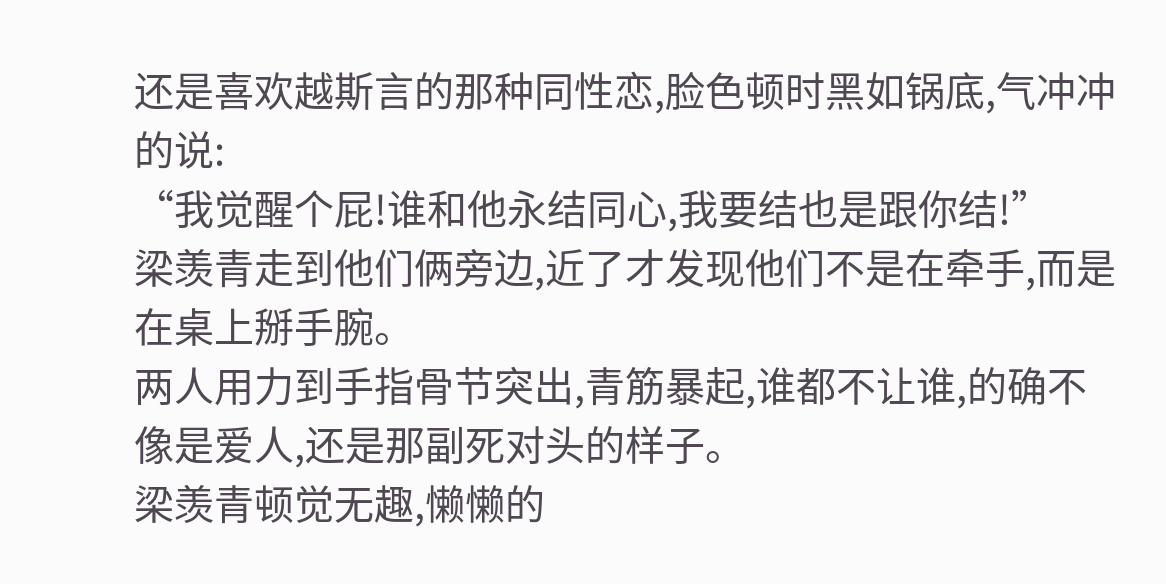还是喜欢越斯言的那种同性恋,脸色顿时黑如锅底,气冲冲的说:
“我觉醒个屁!谁和他永结同心,我要结也是跟你结!”
梁羡青走到他们俩旁边,近了才发现他们不是在牵手,而是在桌上掰手腕。
两人用力到手指骨节突出,青筋暴起,谁都不让谁,的确不像是爱人,还是那副死对头的样子。
梁羡青顿觉无趣,懒懒的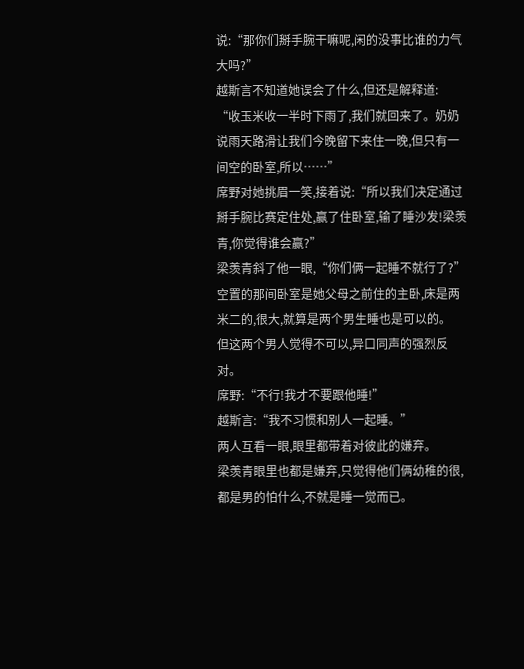说:“那你们掰手腕干嘛呢,闲的没事比谁的力气大吗?”
越斯言不知道她误会了什么,但还是解释道:
“收玉米收一半时下雨了,我们就回来了。奶奶说雨天路滑让我们今晚留下来住一晚,但只有一间空的卧室,所以……”
席野对她挑眉一笑,接着说:“所以我们决定通过掰手腕比赛定住处,赢了住卧室,输了睡沙发!梁羡青,你觉得谁会赢?”
梁羡青斜了他一眼,“你们俩一起睡不就行了?”
空置的那间卧室是她父母之前住的主卧,床是两米二的,很大,就算是两个男生睡也是可以的。
但这两个男人觉得不可以,异口同声的强烈反对。
席野:“不行!我才不要跟他睡!”
越斯言:“我不习惯和别人一起睡。”
两人互看一眼,眼里都带着对彼此的嫌弃。
梁羡青眼里也都是嫌弃,只觉得他们俩幼稚的很,都是男的怕什么,不就是睡一觉而已。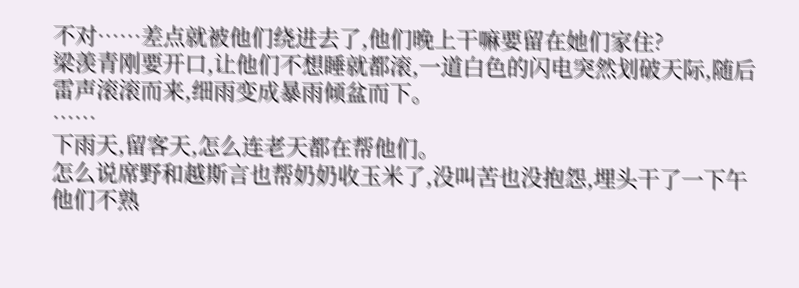不对……差点就被他们绕进去了,他们晚上干嘛要留在她们家住?
梁羡青刚要开口,让他们不想睡就都滚,一道白色的闪电突然划破天际,随后雷声滚滚而来,细雨变成暴雨倾盆而下。
……
下雨天,留客天,怎么连老天都在帮他们。
怎么说席野和越斯言也帮奶奶收玉米了,没叫苦也没抱怨,埋头干了一下午他们不熟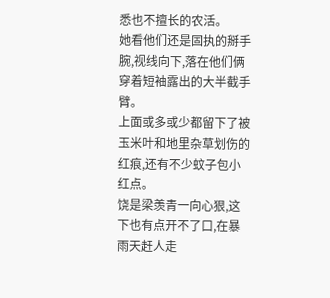悉也不擅长的农活。
她看他们还是固执的掰手腕,视线向下,落在他们俩穿着短袖露出的大半截手臂。
上面或多或少都留下了被玉米叶和地里杂草划伤的红痕,还有不少蚊子包小红点。
饶是梁羡青一向心狠,这下也有点开不了口,在暴雨天赶人走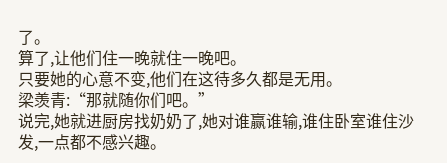了。
算了,让他们住一晚就住一晚吧。
只要她的心意不变,他们在这待多久都是无用。
梁羡青:“那就随你们吧。”
说完,她就进厨房找奶奶了,她对谁赢谁输,谁住卧室谁住沙发,一点都不感兴趣。